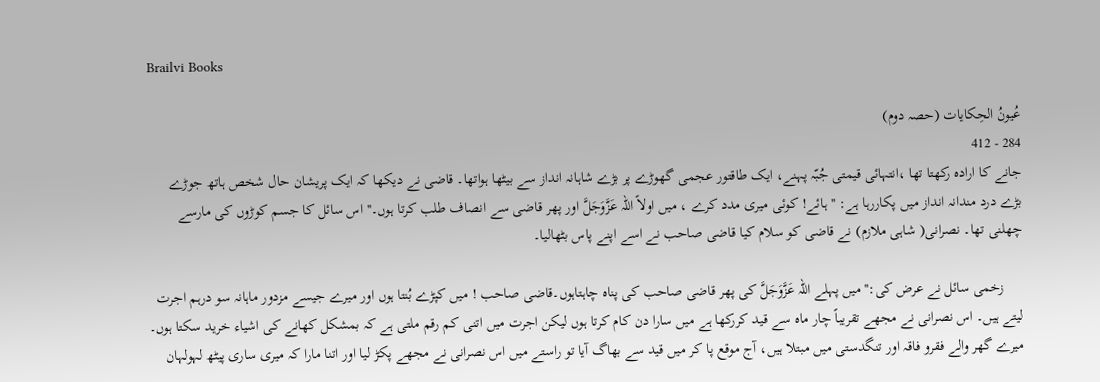Brailvi Books

عُیونُ الحِکایات (حصہ دوم)
284 - 412
جانے کا ارادہ رکھتا تھا ،انتہائی قیمتی جُبّہ پہنے، ایک طاقتور عجمی گھوڑے پر بڑے شاہانہ انداز سے بیٹھا ہواتھا۔ قاضی نے دیکھا کہ ایک پریشان حال شخص ہاتھ جوڑے بڑے درد مندانہ انداز میں پکاررہا ہے: ''ہائے! کوئی میری مدد کرے ، میں اولاً اللہ عَزَّوَجَلَّ اور پھر قاضی سے انصاف طلب کرتا ہوں۔'' اس سائل کا جسم کوڑوں کی مارسے چھلنی تھا۔ نصرانی( شاہی ملازم) نے قاضی کو سلام کیا قاضی صاحب نے اسے اپنے پاس بٹھالیا۔

     زخمی سائل نے عرض کی:''میں پہلے اللہ عَزَّوَجَلَّ کی پھر قاضی صاحب کی پناہ چاہتاہوں۔قاضی صاحب ! میں کپڑے بُنتا ہوں اور میرے جیسے مزدور ماہانہ سو درہم اجرت لیتے ہیں۔ اس نصرانی نے مجھے تقریباً چار ماہ سے قید کررکھا ہے میں سارا دن کام کرتا ہوں لیکن اجرت میں اتنی کم رقم ملتی ہے کہ بمشکل کھانے کی اشیاء خرید سکتا ہوں۔ میرے گھر والے فقرو فاقہ اور تنگدستی میں مبتلا ہیں، آج موقع پا کر میں قید سے بھاگ آیا تو راستے میں اس نصرانی نے مجھے پکڑ لیا اور اتنا مارا کہ میری ساری پیٹھ لہولہان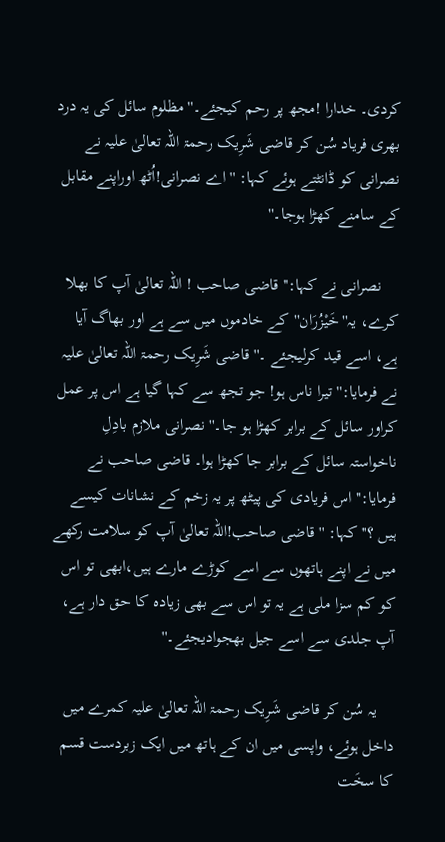کردی۔ خدارا !مجھ پر رحم کیجئے۔''مظلوم سائل کی یہ درد بھری فریاد سُن کر قاضی شَرِیک رحمۃ اللہ تعالیٰ علیہ نے نصرانی کو ڈانٹتے ہوئے کہا: '' اے نصرانی!اُٹھ اوراپنے مقابل کے سامنے کھڑا ہوجا۔''

    نصرانی نے کہا:'' قاضی صاحب ! اللہ تعالیٰ آپ کا بھلا کرے، یہ''خَیْزُرَان''کے خادموں میں سے ہے اور بھاگ آیا ہے، اسے قید کرلیجئے ۔'' قاضی شَرِیک رحمۃ اللہ تعالیٰ علیہ نے فرمایا:'' تیرا ناس ہو! جو تجھ سے کہا گیا ہے اس پر عمل کراور سائل کے برابر کھڑا ہو جا۔'' نصرانی ملازم بادِلِ ناخواستہ سائل کے برابر جا کھڑا ہوا۔ قاضی صاحب نے فرمایا:'' اس فریادی کی پیٹھ پر یہ زخم کے نشانات کیسے ہیں ؟'' کہا: '' قاضی صاحب!اللہ تعالیٰ آپ کو سلامت رکھے میں نے اپنے ہاتھوں سے اسے کوڑے مارے ہیں،ابھی تو اس کو کم سزا ملی ہے یہ تو اس سے بھی زیادہ کا حق دار ہے، آپ جلدی سے اسے جیل بھجوادیجئے۔''

    یہ سُن کر قاضی شَرِیک رحمۃ اللہ تعالیٰ علیہ کمرے میں داخل ہوئے، واپسی میں ان کے ہاتھ میں ایک زبردست قسم کا سخَت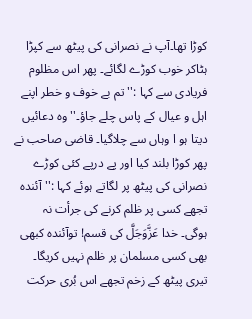کوڑا تھا۔آپ نے نصرانی کی پیٹھ سے کپڑا ہٹاکر خوب کوڑے لگائے۔ پھر اس مظلوم فریادی سے کہا :''تم بے خوف و خطر اپنے اہل و عیال کے پاس چلے جاؤ۔'' وہ دعائیں دیتا ہو ا وہاں سے چلاگیا۔ قاضی صاحب نے پھر کوڑا بلند کیا اور پے درپے کئی کوڑے نصرانی کی پیٹھ پر لگاتے ہوئے کہا :'' آئندہ تجھے کسی پر ظلم کرنے کی جرأت نہ ہوگی۔ خدا عَزَّوَجَلَّ کی قسم! توآئندہ کبھی بھی کسی مسلمان پر ظلم نہیں کریگا۔ تیری پیٹھ کے زخم تجھے اس بُری حرکت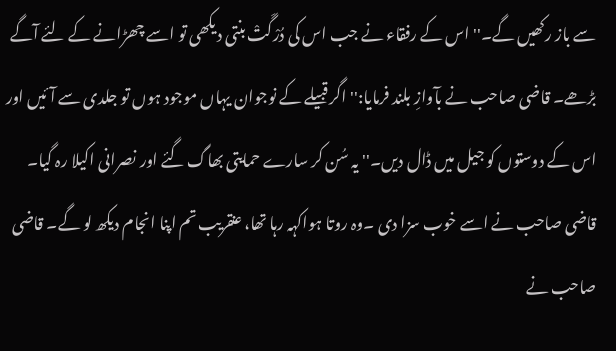سے باز رکھیں گے۔'' اس کے رفقاء نے جب اس کی دُرْگَتْ بنتی دیکھی تو اسے چھڑانے کے لئے آگے بڑھے۔ قاضی صاحب نے بآوازِ بلند فرمایا:'' اگر قبیلے کے نوجوان یہاں موجود ہوں تو جلدی سے آئیں اور اس کے دوستوں کو جیل میں ڈال دیں۔'' یہ سُن کر سارے حمایتی بھاگ گئے اور نصرانی اکیلا رہ گیا۔ قاضی صاحب نے اسے خوب سزا دی ۔وہ روتا ہواکہہ رہا تھا، عنقریب تم اپنا انجام دیکھ لو گے۔ قاضی صاحب نے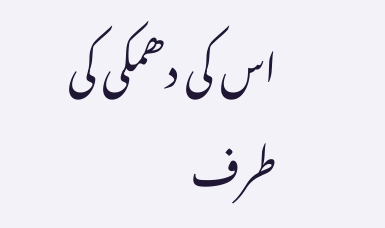اس کی دھمکی کی طرف